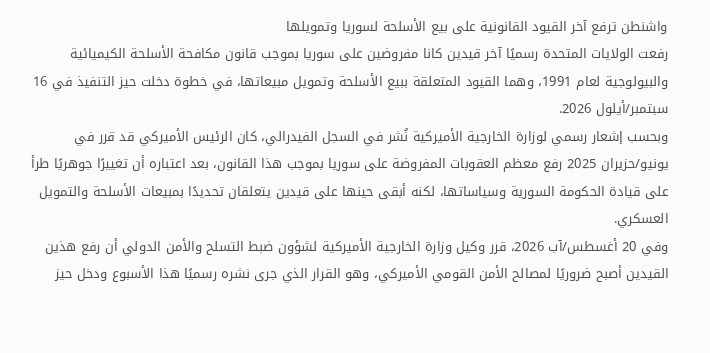واشنطن ترفع آخر القيود القانونية على بيع الأسلحة لسوريا وتمويلها
رفعت الولايات المتحدة رسميًا آخر قيدين كانا مفروضين على سوريا بموجب قانون مكافحة الأسلحة الكيميائية والبيولوجية لعام 1991، وهما القيود المتعلقة ببيع الأسلحة وتمويل مبيعاتها، في خطوة دخلت حيز التنفيذ في 16 سبتمبر/أيلول 2026.
وبحسب إشعار رسمي لوزارة الخارجية الأميركية نُشر في السجل الفيدرالي، كان الرئيس الأميركي قد قرر في يونيو/حزيران 2025 رفع معظم العقوبات المفروضة على سوريا بموجب هذا القانون، بعد اعتباره أن تغييرًا جوهريًا طرأ على قيادة الحكومة السورية وسياساتها، لكنه أبقى حينها على قيدين يتعلقان تحديدًا بمبيعات الأسلحة والتمويل العسكري.
وفي 20 أغسطس/آب 2026، قرر وكيل وزارة الخارجية الأميركية لشؤون ضبط التسلح والأمن الدولي أن رفع هذين القيدين أصبح ضروريًا لمصالح الأمن القومي الأميركي، وهو القرار الذي جرى نشره رسميًا هذا الأسبوع ودخل حيز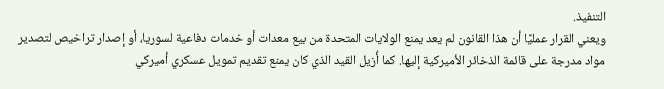التنفيذ.
ويعني القرار عمليًا أن هذا القانون لم يعد يمنع الولايات المتحدة من بيع معدات أو خدمات دفاعية لسوريا، أو إصدار تراخيص لتصدير مواد مدرجة على قائمة الذخائر الأميركية إليها. كما أُزيل القيد الذي كان يمنع تقديم تمويل عسكري أميركي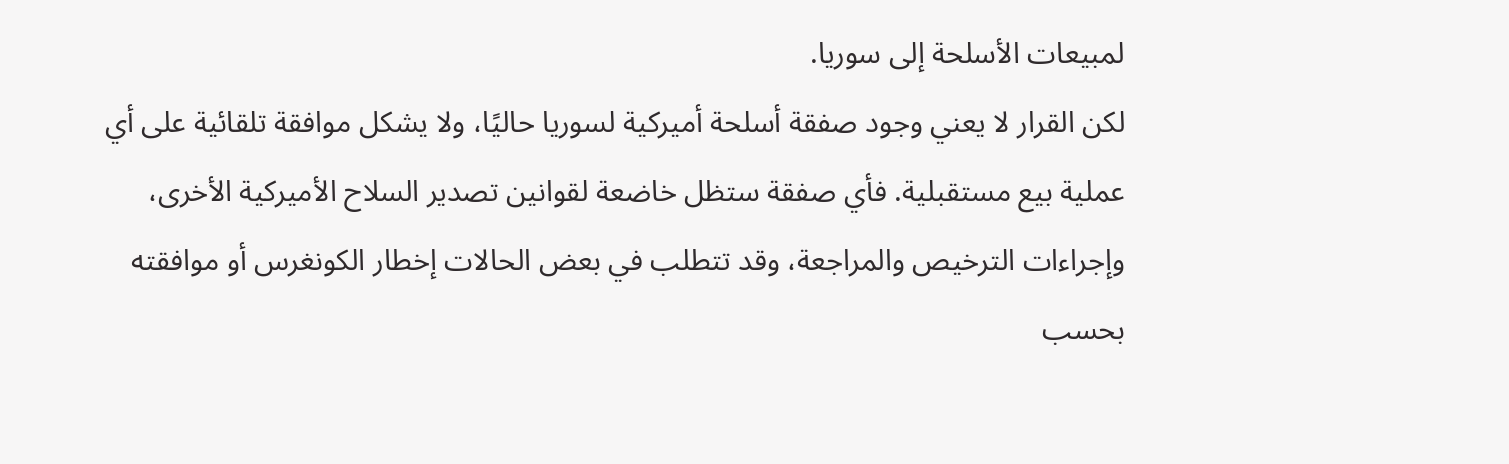لمبيعات الأسلحة إلى سوريا.
لكن القرار لا يعني وجود صفقة أسلحة أميركية لسوريا حاليًا، ولا يشكل موافقة تلقائية على أي عملية بيع مستقبلية. فأي صفقة ستظل خاضعة لقوانين تصدير السلاح الأميركية الأخرى، وإجراءات الترخيص والمراجعة، وقد تتطلب في بعض الحالات إخطار الكونغرس أو موافقته بحسب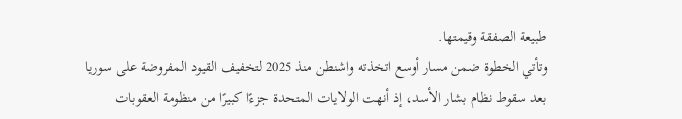طبيعة الصفقة وقيمتها.
وتأتي الخطوة ضمن مسار أوسع اتخذته واشنطن منذ 2025 لتخفيف القيود المفروضة على سوريا بعد سقوط نظام بشار الأسد، إذ أنهت الولايات المتحدة جزءًا كبيرًا من منظومة العقوبات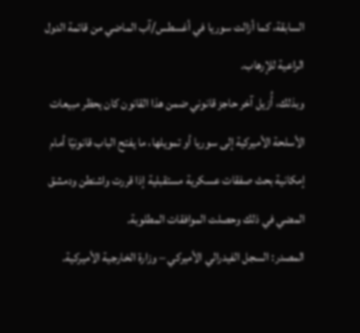السابقة، كما أزالت سوريا في أغسطس/آب الماضي من قائمة الدول الراعية للإرهاب.
وبذلك، أُزيل آخر حاجز قانوني ضمن هذا القانون كان يحظر مبيعات الأسلحة الأميركية إلى سوريا أو تمويلها، ما يفتح الباب قانونيًا أمام إمكانية بحث صفقات عسكرية مستقبلية إذا قررت واشنطن ودمشق المضي في ذلك وحصلت الموافقات المطلوبة.
المصدر: السجل الفيدرالي الأميركي – وزارة الخارجية الأميركية.